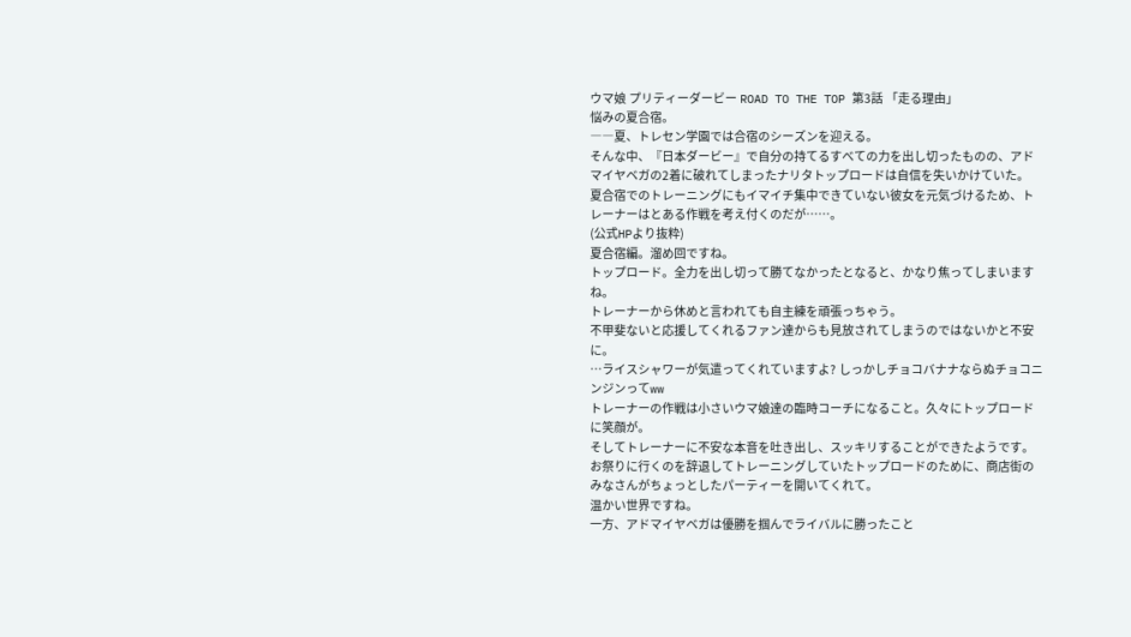ウマ娘 プリティーダービー ROAD TO THE TOP 第3話 「走る理由」
悩みの夏合宿。
――夏、トレセン学園では合宿のシーズンを迎える。
そんな中、『日本ダービー』で自分の持てるすべての力を出し切ったものの、アドマイヤベガの2着に破れてしまったナリタトップロードは自信を失いかけていた。
夏合宿でのトレーニングにもイマイチ集中できていない彼女を元気づけるため、トレーナーはとある作戦を考え付くのだが……。
(公式HPより抜粋)
夏合宿編。溜め回ですね。
トップロード。全力を出し切って勝てなかったとなると、かなり焦ってしまいますね。
トレーナーから休めと言われても自主練を頑張っちゃう。
不甲斐ないと応援してくれるファン達からも見放されてしまうのではないかと不安に。
…ライスシャワーが気遣ってくれていますよ? しっかしチョコバナナならぬチョコニンジンってww
トレーナーの作戦は小さいウマ娘達の臨時コーチになること。久々にトップロードに笑顔が。
そしてトレーナーに不安な本音を吐き出し、スッキリすることができたようです。
お祭りに行くのを辞退してトレーニングしていたトップロードのために、商店街のみなさんがちょっとしたパーティーを開いてくれて。
温かい世界ですね。
一方、アドマイヤベガは優勝を掴んでライバルに勝ったこと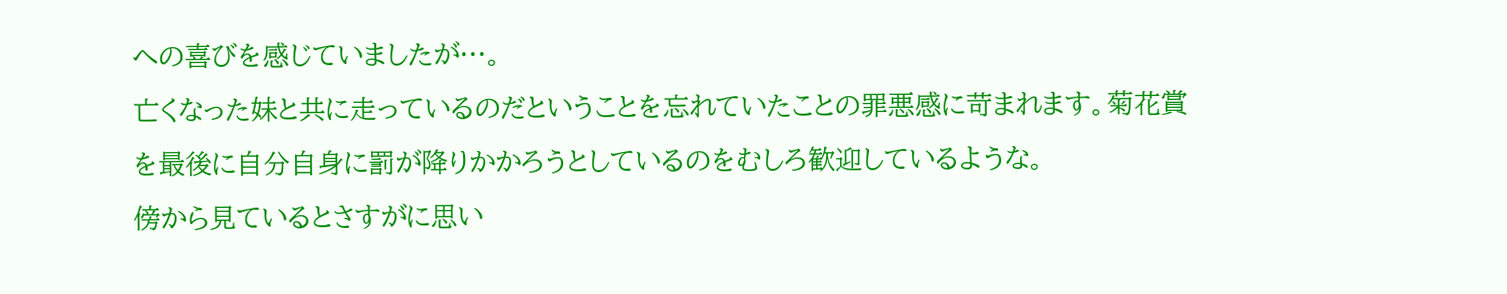への喜びを感じていましたが…。
亡くなった妹と共に走っているのだということを忘れていたことの罪悪感に苛まれます。菊花賞を最後に自分自身に罰が降りかかろうとしているのをむしろ歓迎しているような。
傍から見ているとさすがに思い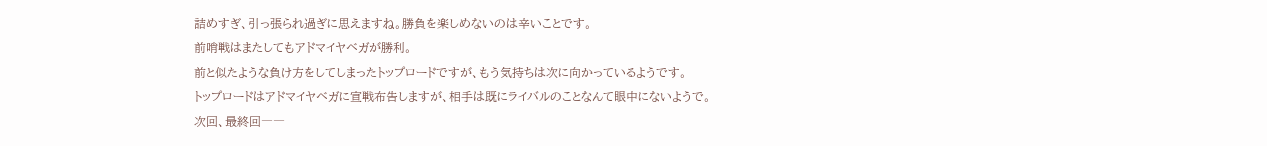詰めすぎ、引っ張られ過ぎに思えますね。勝負を楽しめないのは辛いことです。
前哨戦はまたしてもアドマイヤベガが勝利。
前と似たような負け方をしてしまったトップロードですが、もう気持ちは次に向かっているようです。
トップロードはアドマイヤベガに宣戦布告しますが、相手は既にライバルのことなんて眼中にないようで。
次回、最終回――